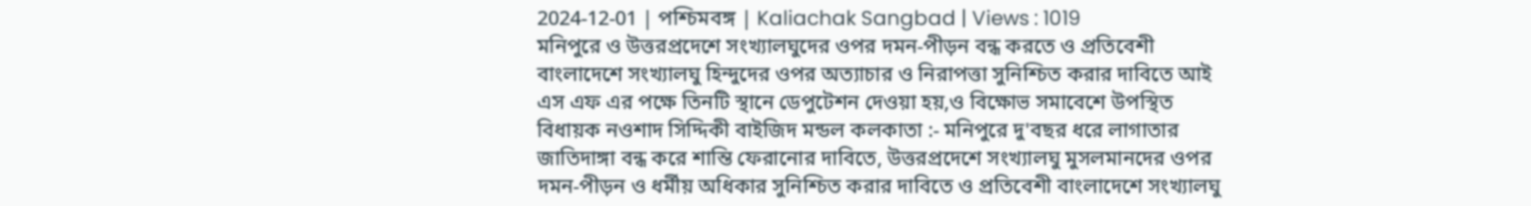2024-12-01 | পশ্চিমবঙ্গ | Kaliachak Sangbad | Views : 1019
মনিপুরে ও উত্তরপ্রদেশে সংখ্যালঘুদের ওপর দমন-পীড়ন বন্ধ করতে ও প্রতিবেশী বাংলাদেশে সংখ্যালঘু হিন্দুদের ওপর অত্যাচার ও নিরাপত্তা সুনিশ্চিত করার দাবিতে আই এস এফ এর পক্ষে তিনটি স্থানে ডেপুটেশন দেওয়া হয়,ও বিক্ষোভ সমাবেশে উপস্থিত বিধায়ক নওশাদ সিদ্দিকী বাইজিদ মন্ডল কলকাতা :- মনিপুরে দু'বছর ধরে লাগাতার জাতিদাঙ্গা বন্ধ করে শান্তি ফেরানোর দাবিতে, উত্তরপ্রদেশে সংখ্যালঘু মুসলমানদের ওপর দমন-পীড়ন ও ধর্মীয় অধিকার সুনিশ্চিত করার দাবিতে ও প্রতিবেশী বাংলাদেশে সংখ্যালঘু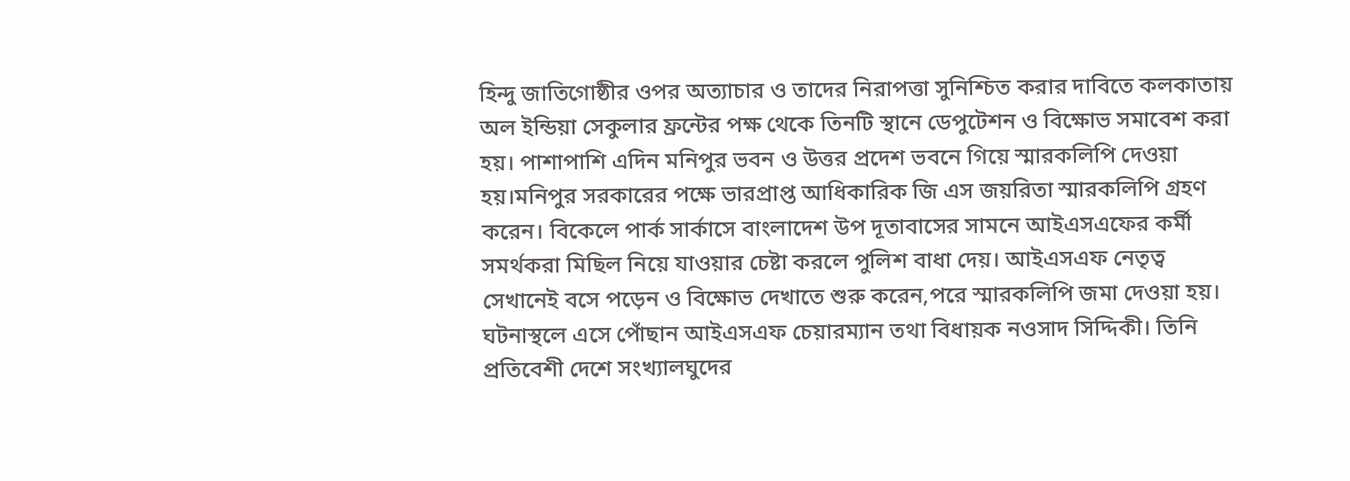হিন্দু জাতিগোষ্ঠীর ওপর অত্যাচার ও তাদের নিরাপত্তা সুনিশ্চিত করার দাবিতে কলকাতায় অল ইন্ডিয়া সেকুলার ফ্রন্টের পক্ষ থেকে তিনটি স্থানে ডেপুটেশন ও বিক্ষোভ সমাবেশ করা হয়। পাশাপাশি এদিন মনিপুর ভবন ও উত্তর প্রদেশ ভবনে গিয়ে স্মারকলিপি দেওয়া হয়।মনিপুর সরকারের পক্ষে ভারপ্রাপ্ত আধিকারিক জি এস জয়রিতা স্মারকলিপি গ্রহণ করেন। বিকেলে পার্ক সার্কাসে বাংলাদেশ উপ দূতাবাসের সামনে আইএসএফের কর্মী সমর্থকরা মিছিল নিয়ে যাওয়ার চেষ্টা করলে পুলিশ বাধা দেয়। আইএসএফ নেতৃত্ব সেখানেই বসে পড়েন ও বিক্ষোভ দেখাতে শুরু করেন,পরে স্মারকলিপি জমা দেওয়া হয়। ঘটনাস্থলে এসে পোঁছান আইএসএফ চেয়ারম্যান তথা বিধায়ক নওসাদ সিদ্দিকী। তিনি প্রতিবেশী দেশে সংখ্যালঘুদের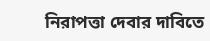নিরাপত্তা দেবার দাবিতে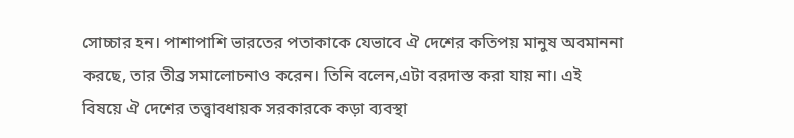সোচ্চার হন। পাশাপাশি ভারতের পতাকাকে যেভাবে ঐ দেশের কতিপয় মানুষ অবমাননা করছে, তার তীব্র সমালোচনাও করেন। তিনি বলেন,এটা বরদাস্ত করা যায় না। এই বিষয়ে ঐ দেশের তত্ত্বাবধায়ক সরকারকে কড়া ব্যবস্থা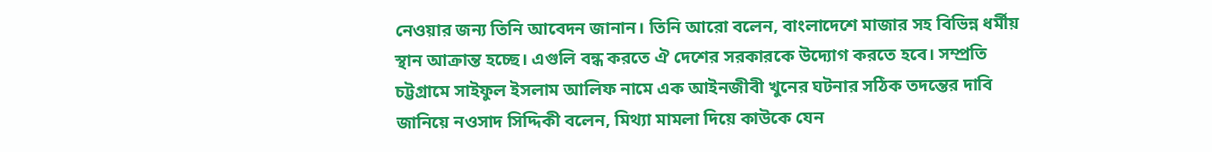নেওয়ার জন্য তিনি আবেদন জানান। তিনি আরো বলেন, বাংলাদেশে মাজার সহ বিভিন্ন ধর্মীয় স্থান আক্রান্ত হচ্ছে। এগুলি বন্ধ করতে ঐ দেশের সরকারকে উদ্যোগ করতে হবে। সম্প্রতি চট্টগ্রামে সাইফুল ইসলাম আলিফ নামে এক আইনজীবী খুনের ঘটনার সঠিক তদন্তের দাবি জানিয়ে নওসাদ সিদ্দিকী বলেন, মিথ্যা মামলা দিয়ে কাউকে যেন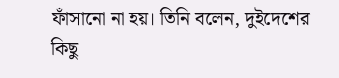ফাঁসানো না হয়। তিনি বলেন, দুইদেশের কিছু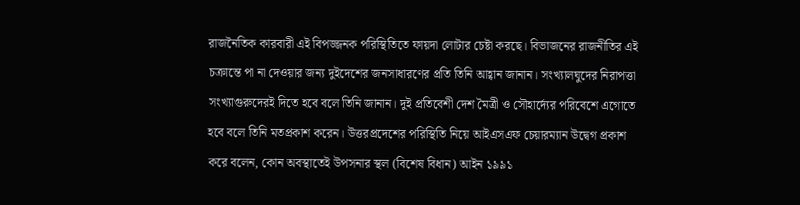রাজনৈতিক কারবারী এই বিপজ্জনক পরিস্থিতিতে ফায়দা লোটার চেষ্টা করছে। বিভাজনের রাজনীতির এই চক্রান্তে পা না দেওয়ার জন্য দুইদেশের জনসাধারণের প্রতি তিনি আহ্বান জানান। সংখ্যালঘুদের নিরাপত্তা সংখ্যাগুরুদেরই দিতে হবে বলে তিনি জানান। দুই প্রতিবেশী দেশ মৈত্রী ও সৌহার্দ্যের পরিবেশে এগোতে হবে বলে তিনি মতপ্রকাশ করেন। উত্তরপ্রদেশের পরিস্থিতি নিয়ে আইএসএফ চেয়ারম্যান উদ্বেগ প্রকাশ করে বলেন, কোন অবস্থাতেই উপসনার স্থল (বিশেষ বিধান) আইন ১৯৯১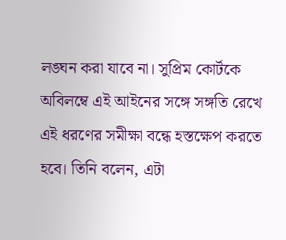লঙ্ঘন করা যাবে না। সুপ্রিম কোর্টকে অবিলম্বে এই আইনের সঙ্গে সঙ্গতি রেখে এই ধরণের সমীক্ষা বন্ধে হস্তক্ষেপ করতে হবে। তিনি বলেন, এটা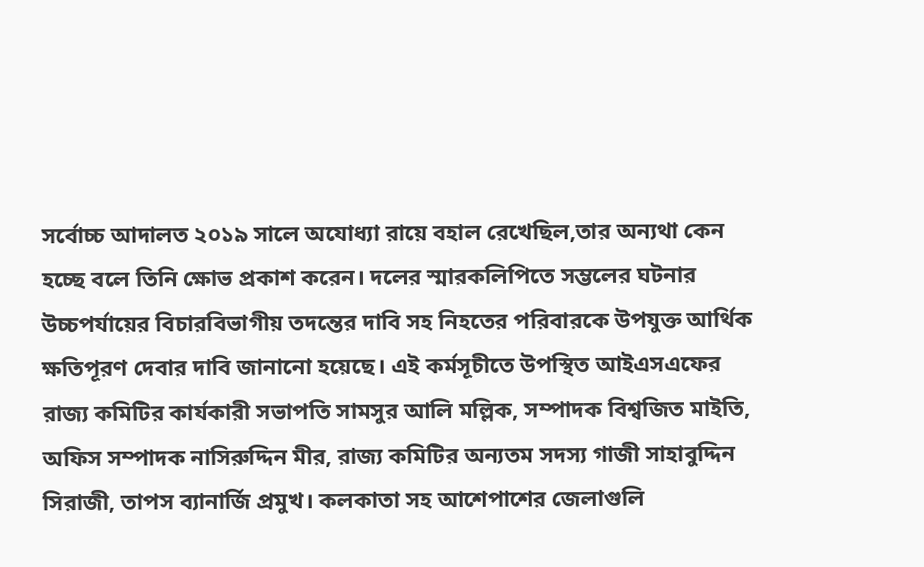সর্বোচ্চ আদালত ২০১৯ সালে অযোধ্যা রায়ে বহাল রেখেছিল,তার অন্যথা কেন হচ্ছে বলে তিনি ক্ষোভ প্রকাশ করেন। দলের স্মারকলিপিতে সম্ভলের ঘটনার উচ্চপর্যায়ের বিচারবিভাগীয় তদন্তের দাবি সহ নিহতের পরিবারকে উপযুক্ত আর্থিক ক্ষতিপূরণ দেবার দাবি জানানো হয়েছে। এই কর্মসূচীতে উপস্থিত আইএসএফের রাজ্য কমিটির কার্যকারী সভাপতি সামসুর আলি মল্লিক, সম্পাদক বিশ্বজিত মাইতি, অফিস সম্পাদক নাসিরুদ্দিন মীর, রাজ্য কমিটির অন্যতম সদস্য গাজী সাহাবুদ্দিন সিরাজী, তাপস ব্যানার্জি প্রমুখ। কলকাতা সহ আশেপাশের জেলাগুলি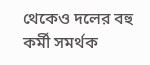থেকেও দলের বহু কর্মী সমর্থক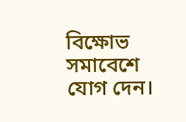বিক্ষোভ সমাবেশে যোগ দেন।